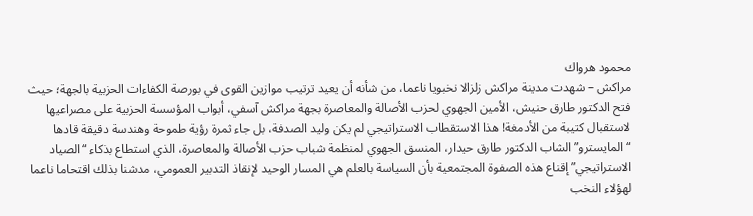محمود هرواك
مراكش – شهدت مدينة مراكش زلزالا نخبويا ناعما، من شأنه أن يعيد ترتيب موازين القوى في بورصة الكفاءات الحزبية بالجهة؛ حيث فتح الدكتور طارق حنيش، الأمين الجهوي لحزب الأصالة والمعاصرة بجهة مراكش آسفي، أبواب المؤسسة الحزبية على مصراعيها لاستقبال كتيبة من الأدمغة! هذا الاستقطاب الاستراتيجي لم يكن وليد الصدفة، بل جاء ثمرة رؤية طموحة وهندسة دقيقة قادها “المايسترو” الشاب الدكتور طارق حيدار، المنسق الجهوي لمنظمة شباب حزب الأصالة والمعاصرة، الذي استطاع بذكاء “الصياد الاستراتيجي” إقناع هذه الصفوة المجتمعية بأن السياسة بالعلم هي المسار الوحيد لإنقاذ التدبير العمومي، مدشنا بذلك اقتحاما ناعما لهؤلاء النخب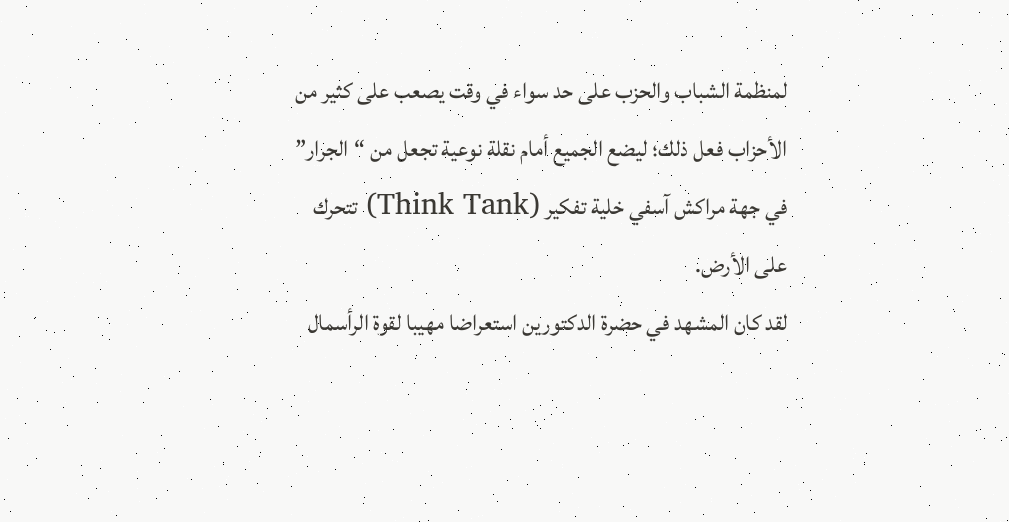لمنظمة الشباب والحزب على حد سواء في وقت يصعب على كثير من الأحزاب فعل ذلك؛ ليضع الجميع أمام نقلة نوعية تجعل من “الجرار” في جهة مراكش آسفي خلية تفكير (Think Tank) تتحرك على الأرض.
لقد كان المشهد في حضرة الدكتورين استعراضا مهيبا لقوة الرأسمال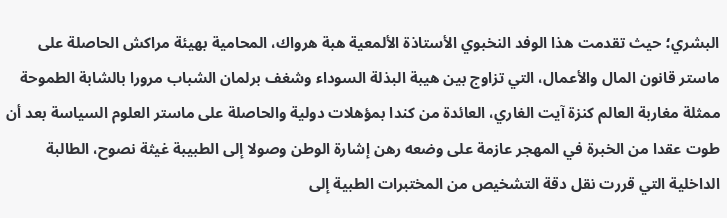البشري؛ حيث تقدمت هذا الوفد النخبوي الأستاذة الألمعية هبة هرواك، المحامية بهيئة مراكش الحاصلة على ماستر قانون المال والأعمال، التي تزاوج بين هيبة البذلة السوداء وشغف برلمان الشباب مرورا بالشابة الطموحة ممثلة مغاربة العالم كنزة آيت الغاري، العائدة من كندا بمؤهلات دولية والحاصلة على ماستر العلوم السياسة بعد أن طوت عقدا من الخبرة في المهجر عازمة على وضعه رهن إشارة الوطن وصولا إلى الطبيبة غيثة نصوح، الطالبة الداخلية التي قررت نقل دقة التشخيص من المختبرات الطبية إلى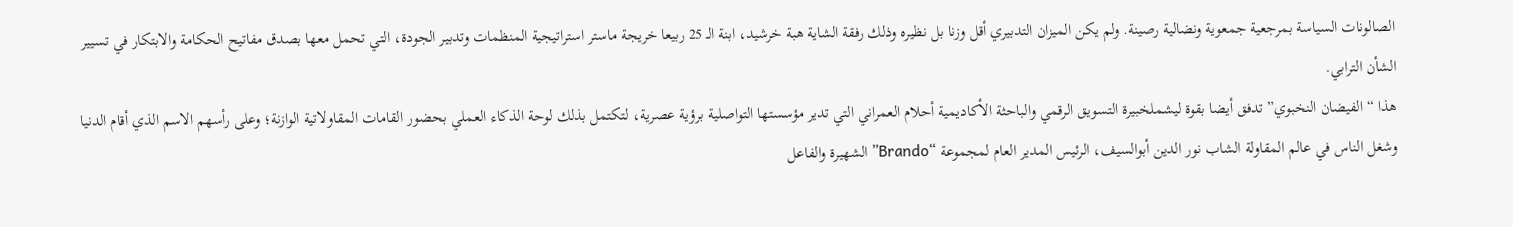الصالونات السياسة بمرجعية جمعوية ونضالية رصينة. ولم يكن الميزان التدبيري أقل وزنا بل نظيره وذلك رفقة الشاية هبة خرشيد، ابنة الـ 25 ربيعا خريجة ماستر استراتيجية المنظمات وتدبير الجودة، التي تحمل معها بصدق مفاتيح الحكامة والابتكار في تسيير الشأن الترابي.
هذا “الفيضان النخبوي” تدفق أيضا بقوة ليشملخبيرة التسويق الرقمي والباحثة الأكاديمية أحلام العمراني التي تدير مؤسستها التواصلية برؤية عصرية، لتكتمل بذلك لوحة الذكاء العملي بحضور القامات المقاولاتية الوازنة؛ وعلى رأسهم الاسم الذي أقام الدنيا وشغل الناس في عالم المقاولة الشاب نور الدين أبوالسيف، الرئيس المدير العام لمجموعة “Brando” الشهيرة والفاعل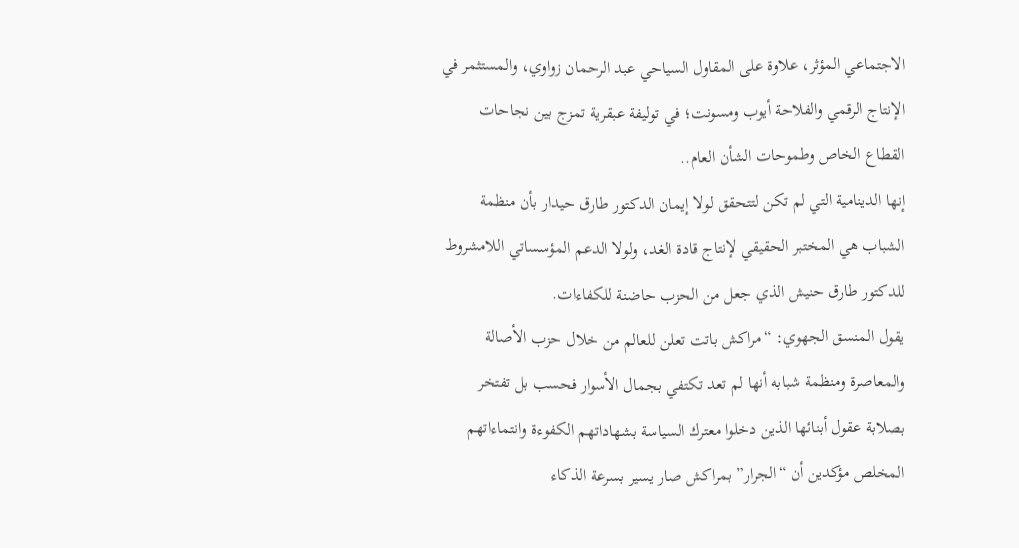الاجتماعي المؤثر، علاوة على المقاول السياحي عبد الرحمان زواوي، والمستثمر في الإنتاج الرقمي والفلاحة أيوب ومسونت؛ في توليفة عبقرية تمزج بين نجاحات القطاع الخاص وطموحات الشأن العام..
إنها الدينامية التي لم تكن لتتحقق لولا إيمان الدكتور طارق حيدار بأن منظمة الشباب هي المختبر الحقيقي لإنتاج قادة الغد، ولولا الدعم المؤسساتي اللامشروط للدكتور طارق حنيش الذي جعل من الحزب حاضنة للكفاءات.
يقول المنسق الجهوي: “مراكش باتت تعلن للعالم من خلال حزب الأصالة والمعاصرة ومنظمة شبابه أنها لم تعد تكتفي بجمال الأسوار فحسب بل تفتخر بصلابة عقول أبنائها الذين دخلوا معترك السياسة بشهاداتهم الكفوءة وانتماءاتهم المخلص مؤكدين أن “الجرار” بمراكش صار يسير بسرعة الذكاء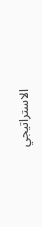الاستراتيجي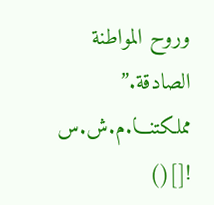وروح المواطنة الصادقة.”
مملكتنـــا.م.ش.س
![]()